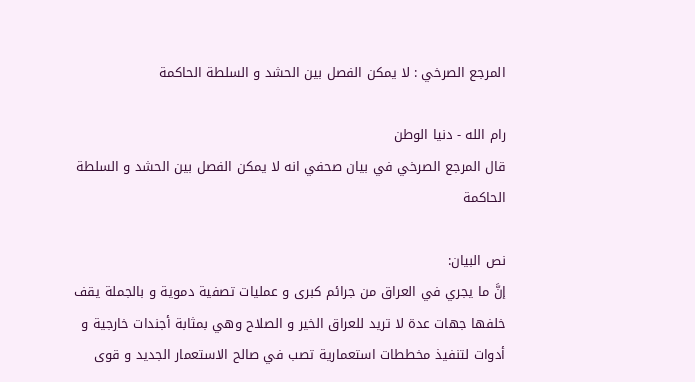المرجع الصرخي : لا يمكن الفصل بين الحشد و السلطة الحاكمة

رام الله - دنيا الوطن
قال المرجع الصرخي في بيان صحفي انه لا يمكن الفصل بين الحشد و السلطة الحاكمة

نص البيان:
إنَّ ما يجري في العراق من جرائم كبرى و عمليات تصفية دموية و بالجملة يقف خلفها جهات عدة لا تريد للعراق الخير و الصلاح وهي بمثابة أجندات خارجية و أدوات لتنفيذ مخططات استعمارية تصب في صالح الاستعمار الجديد و قوى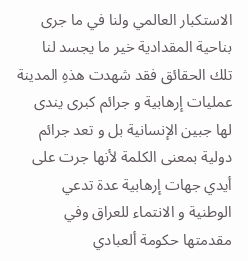الاستكبار العالمي ولنا في ما جرى بناحية المقدادية خير ما يجسد لنا تلك الحقائق فقد شهدت هذهِ المدينة عمليات إرهابية و جرائم كبرى يندى لها جبين الإنسانية بل و تعد جرائم دولية بمعنى الكلمة لأنها جرت على أيدي جهات إرهابية عدة تدعي الوطنية و الانتماء للعراق وفي مقدمتها حكومة ألعبادي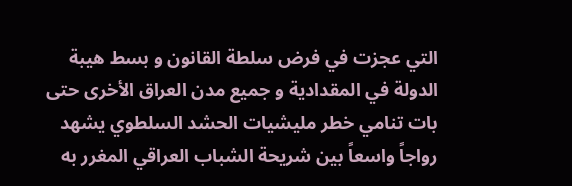التي عجزت في فرض سلطة القانون و بسط هيبة الدولة في المقدادية و جميع مدن العراق الأخرى حتى بات تنامي خطر مليشيات الحشد السلطوي يشهد رواجاً واسعاً بين شريحة الشباب العراقي المغرر به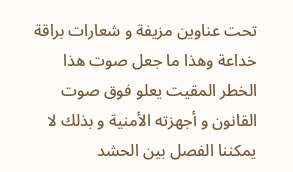تحت عناوين مزيفة و شعارات براقة خداعة وهذا ما جعل صوت هذا الخطر المقيت يعلو فوق صوت القانون و أجهزته الأمنية و بذلك لا يمكننا الفصل بين الحشد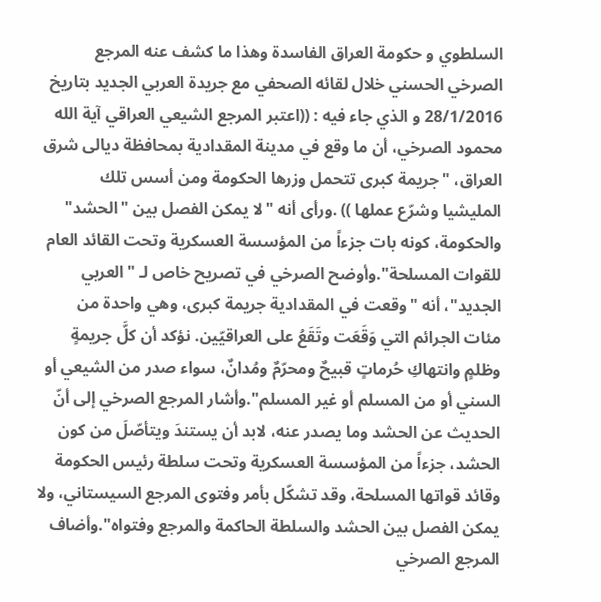السلطوي و حكومة العراق الفاسدة وهذا ما كشف عنه المرجع الصرخي الحسني خلال لقائه الصحفي مع جريدة العربي الجديد بتاريخ 28/1/2016 و الذي جاء فيه : ((اعتبر المرجع الشيعي العراقي آية الله محمود الصرخي، أن ما وقع في مدينة المقدادية بمحافظة ديالى شرق العراق، "جريمة كبرى تتحمل وزرها الحكومة ومن أسس تلك المليشيا وشرّع عملها )) .ورأى أنه "لا يمكن الفصل بين "الحشد" والحكومة، كونه بات جزءاً من المؤسسة العسكرية وتحت القائد العام للقوات المسلحة".وأوضح الصرخي في تصريح خاص لـ "العربي الجديد"، أنه "وقعت في المقدادية جريمة كبرى، وهي واحدة من مئات الجرائم التي وَقَعَت وتَقَعُ على العراقيّين. نؤكد أن كلَّ جريمةٍ وظلمٍ وانتهاكِ حُرماتٍ قبيحٌ ومحرّمٌ ومُدانٌ، سواء صدر من الشيعي أو السني أو من المسلم أو غير المسلم".وأشار المرجع الصرخي إلى أنّ الحديث عن الحشد وما يصدر عنه، لابد أن يستندَ ويتأصّلَ من كون الحشد، جزءاً من المؤسسة العسكرية وتحت سلطة رئيس الحكومة وقائد قواتها المسلحة، وقد تشكّل بأمر وفتوى المرجع السيستاني، ولا يمكن الفصل بين الحشد والسلطة الحاكمة والمرجع وفتواه".وأضاف المرجع الصرخي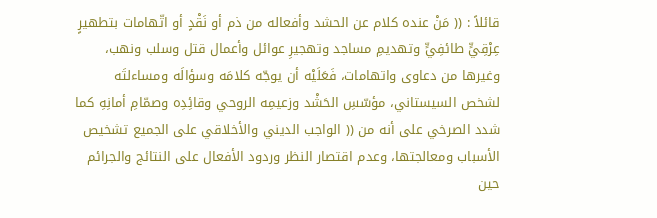قائلاً : (( مَنْ عنده كلام عن الحشد وأفعاله من ذم أو نَقْدٍ أو اتّهامات بتطهيرٍ عِرْقِيٍّ طائفِيٍّ وتهديمِ مساجد وتهجيرِ عوائل وأعمال قتل وسلب ونهب، وغيرها من دعاوى واتهامات، فَعَلَيْه أن يوجّه كلامَه وسؤالَه ومساءلتَه لشخص السيستاني، مؤسّسِ الحَشْد وزعيمِه الروحي وقائِدِه وصمّامِ أمانِهِ كما شدد الصرخي على أنه من (( الواجب الديني والأخلاقي على الجميع تشخيص الأسباب ومعالجتها، وعدم اقتصار النظر وردود الأفعال على النتائج والجرائم حين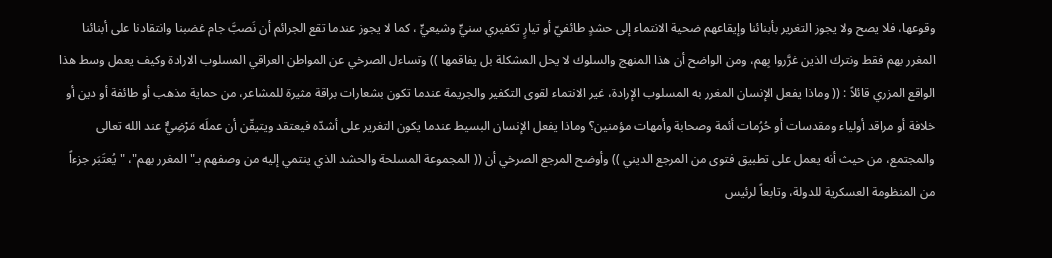وقوعها، فلا يصح ولا يجوز التغرير بأبنائنا وإيقاعهم ضحية الانتماء إلى حشدٍ طائفيّ أو تيارٍ تكفيري سنيٍّ وشيعيٍّ ، كما لا يجوز عندما تقع الجرائم أن نَصبَّ جام غضبنا وانتقادنا على أبنائنا المغرر بهم فقط ونترك الذين غرَّروا بِهم، ومن الواضح أن هذا المنهج والسلوك لا يحل المشكلة بل يفاقمها )) وتساءل الصرخي عن المواطن العراقي المسلوب الارادة وكيف يعمل وسط هذا الواقع المزري قائلاً : (( وماذا يفعل الإنسان المغرر به المسلوب الإرادة، غير الانتماء لقوى التكفير والجريمة عندما تكون بشعارات براقة مثيرة للمشاعر، من حماية مذهب أو طائفة أو دين أو خلافة أو مراقد أولياء ومقدسات أو حُرُمات أئمة وصحابة وأمهات مؤمنين؟ وماذا يفعل الإنسان البسيط عندما يكون التغرير على أشدّه فيعتقد ويتيقّن أن عملَه مَرْضِيٌّ عند الله تعالى والمجتمع، من حيث أنه يعمل على تطبيق فتوى من المرجع الديني )) وأوضح المرجع الصرخي أن (( المجموعة المسلحة والحشد الذي ينتمي إليه من وصفهم بـ"المغرر بهم"، "يُعتَبَر جزءاً من المنظومة العسكرية للدولة، وتابعاً لرئيس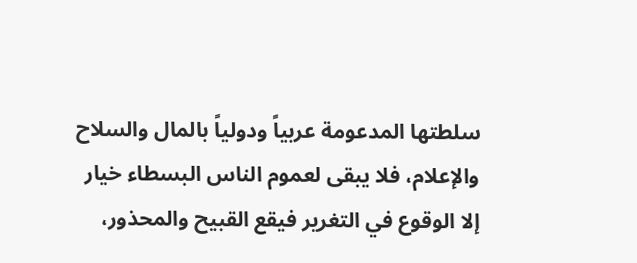سلطتها المدعومة عربياً ودولياً بالمال والسلاح والإعلام، فلا يبقى لعموم الناس البسطاء خيار إلا الوقوع في التغرير فيقع القبيح والمحذور،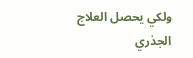ولكي يحصل العلاج الجذري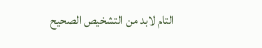التام لابد من التشخيص الصحيح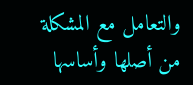والتعامل مع المشكلة من أصلها وأساسها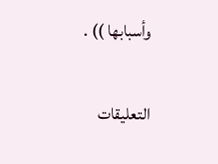وأسبابها )) .

التعليقات